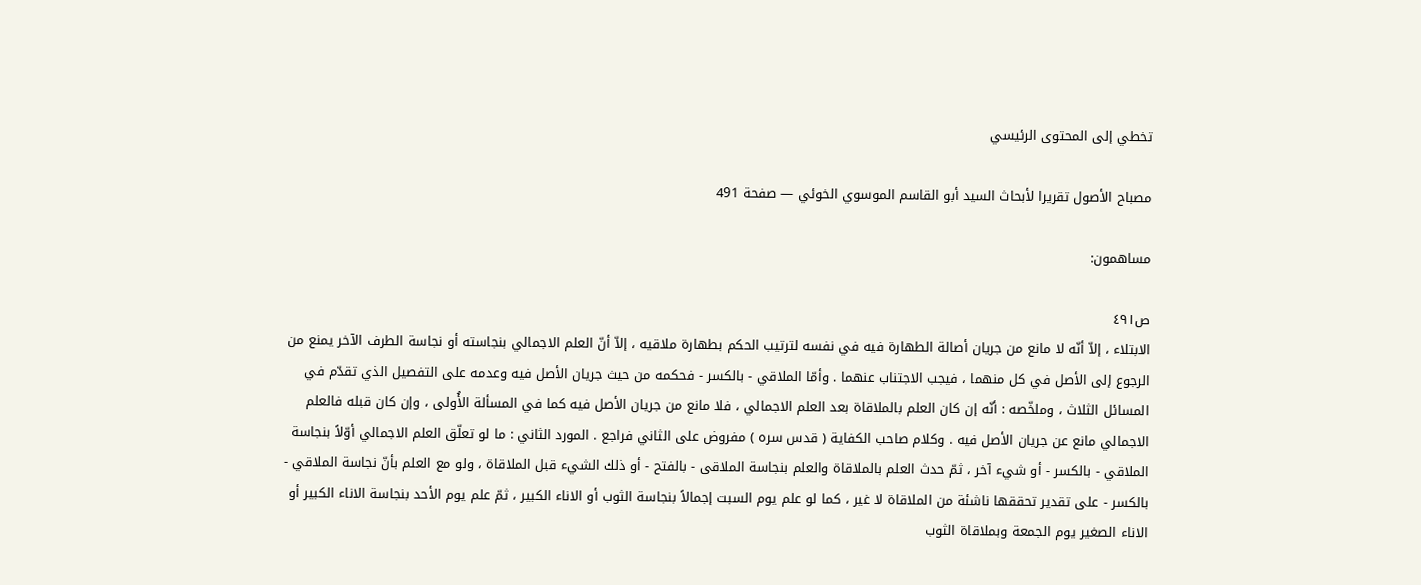تخطي إلى المحتوى الرئيسي

مصباح الأصول تقريرا لأبحاث السيد أبو القاسم الموسوي الخوئي — صفحة 491

مساهمون:

ص٤٩١
الابتلاء ، إلاّ أنّه لا مانع من جريان أصالة الطهارة فيه في نفسه لترتيب الحكم بطهارة ملاقيه ، إلاّ أنّ العلم الاجمالي بنجاسته أو نجاسة الطرف الآخر يمنع من الرجوع إلى الأصل في كل منهما ، فيجب الاجتناب عنهما . وأمّا الملاقي - بالكسر - فحكمه من حيث جريان الأصل فيه وعدمه على التفصيل الذي تقدّم في المسائل الثلاث ، وملخّصه : أنّه إن كان العلم بالملاقاة بعد العلم الاجمالي ، فلا مانع من جريان الأصل فيه كما في المسألة الأُولى ، وإن كان قبله فالعلم الاجمالي مانع عن جريان الأصل فيه . وكلام صاحب الكفاية ( قدس سره ) مفروض على الثاني فراجع . المورد الثاني : ما لو تعلّق العلم الاجمالي أوّلاً بنجاسة الملاقي - بالكسر - أو شيء آخر ، ثمّ حدث العلم بالملاقاة والعلم بنجاسة الملاقى - بالفتح - أو ذلك الشيء قبل الملاقاة ، ولو مع العلم بأنّ نجاسة الملاقي - بالكسر - على تقدير تحققها ناشئة من الملاقاة لا غير ، كما لو علم يوم السبت إجمالاً بنجاسة الثوب أو الاناء الكبير ، ثمّ علم يوم الأحد بنجاسة الاناء الكبير أو الاناء الصغير يوم الجمعة وبملاقاة الثوب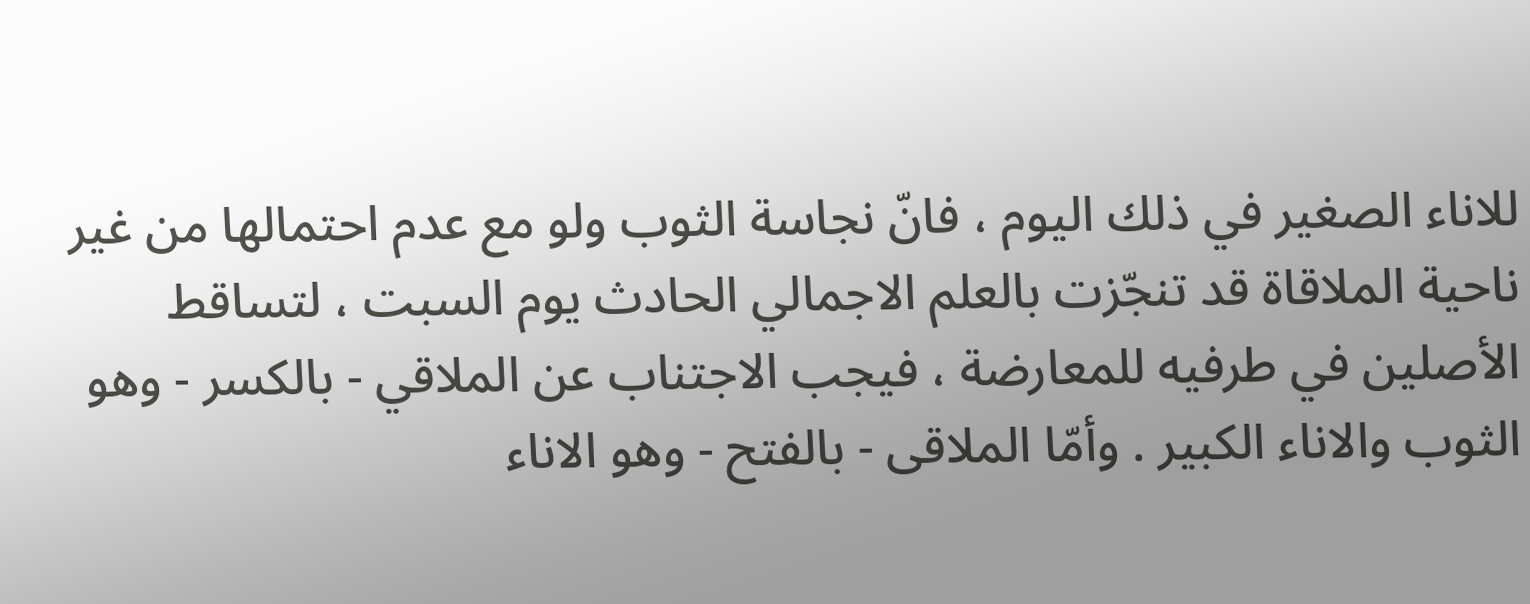للاناء الصغير في ذلك اليوم ، فانّ نجاسة الثوب ولو مع عدم احتمالها من غير ناحية الملاقاة قد تنجّزت بالعلم الاجمالي الحادث يوم السبت ، لتساقط الأصلين في طرفيه للمعارضة ، فيجب الاجتناب عن الملاقي - بالكسر - وهو الثوب والاناء الكبير . وأمّا الملاقى - بالفتح - وهو الاناء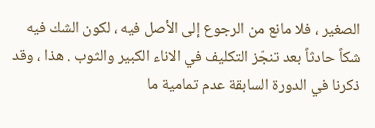الصغير ، فلا مانع من الرجوع إلى الأصل فيه ، لكون الشك فيه شكاً حادثاً بعد تنجّز التكليف في الاناء الكبير والثوب . هذا ، وقد ذكرنا في الدورة السابقة عدم تمامية ما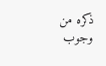ذكره من وجوب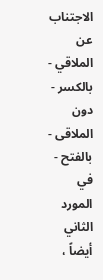الاجتناب عن الملاقي - بالكسر - دون الملاقى - بالفتح - في المورد الثاني أيضاً ،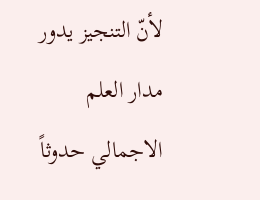لأنّ التنجيز يدور مدار العلم الاجمالي حدوثاً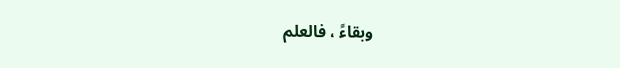وبقاءً ، فالعلم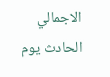الاجمالي الحادث يوم